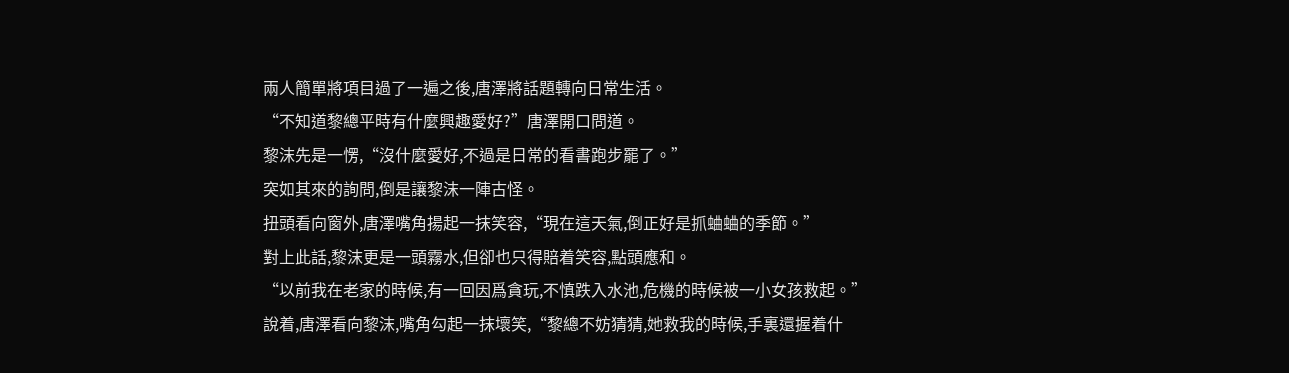兩人簡單將項目過了一遍之後,唐澤將話題轉向日常生活。
“不知道黎總平時有什麼興趣愛好?”唐澤開口問道。
黎沫先是一愣,“沒什麼愛好,不過是日常的看書跑步罷了。”
突如其來的詢問,倒是讓黎沫一陣古怪。
扭頭看向窗外,唐澤嘴角揚起一抹笑容,“現在這天氣,倒正好是抓蛐蛐的季節。”
對上此話,黎沫更是一頭霧水,但卻也只得賠着笑容,點頭應和。
“以前我在老家的時候,有一回因爲貪玩,不慎跌入水池,危機的時候被一小女孩救起。”
說着,唐澤看向黎沫,嘴角勾起一抹壞笑,“黎總不妨猜猜,她救我的時候,手裏還握着什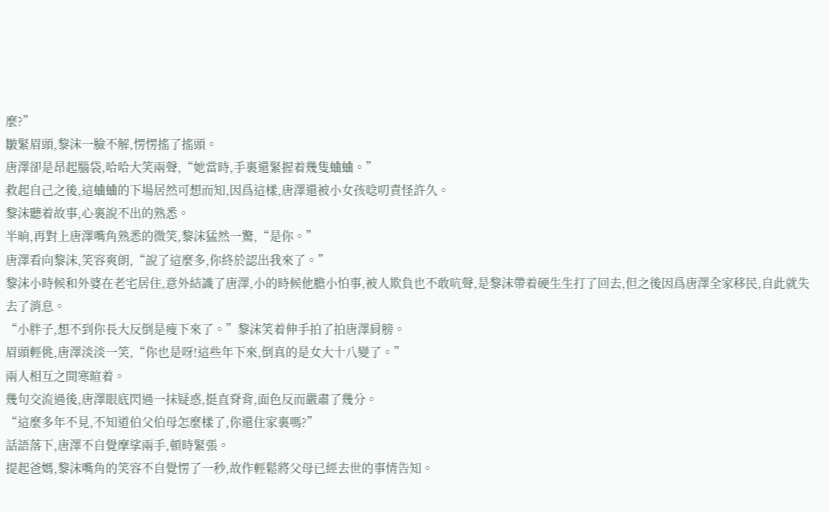麼?”
皺緊眉頭,黎沫一臉不解,愣愣搖了搖頭。
唐澤卻是昂起腦袋,哈哈大笑兩聲,“她當時,手裏還緊握着幾隻蛐蛐。”
救起自己之後,這蛐蛐的下場居然可想而知,因爲這樣,唐澤還被小女孩唸叨責怪許久。
黎沫聽着故事,心裏說不出的熟悉。
半晌,再對上唐澤嘴角熟悉的微笑,黎沫猛然一驚,“是你。”
唐澤看向黎沫,笑容爽朗,“說了這麼多,你終於認出我來了。”
黎沫小時候和外婆在老宅居住,意外結識了唐澤,小的時候他膽小怕事,被人欺負也不敢吭聲,是黎沫帶着硬生生打了回去,但之後因爲唐澤全家移民,自此就失去了消息。
“小胖子,想不到你長大反倒是瘦下來了。”黎沫笑着伸手拍了拍唐澤肩膀。
眉頭輕佻,唐澤淡淡一笑,“你也是呀!這些年下來,倒真的是女大十八變了。”
兩人相互之間寒暄着。
幾句交流過後,唐澤眼底閃過一抹疑惑,挺直脊背,面色反而嚴肅了幾分。
“這麼多年不見,不知道伯父伯母怎麼樣了,你還住家裏嗎?”
話語落下,唐澤不自覺摩挲兩手,頓時緊張。
提起爸媽,黎沫嘴角的笑容不自覺愣了一秒,故作輕鬆將父母已經去世的事情告知。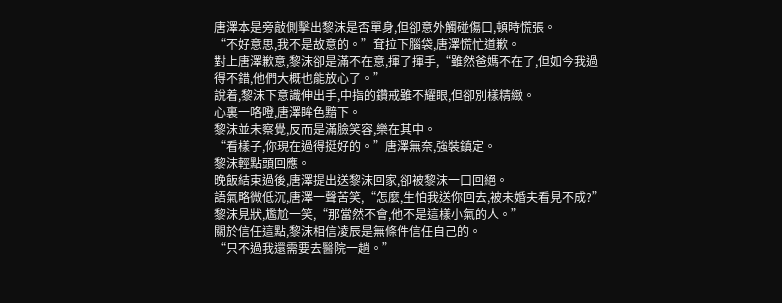唐澤本是旁敲側擊出黎沫是否單身,但卻意外觸碰傷口,頓時慌張。
“不好意思,我不是故意的。”耷拉下腦袋,唐澤慌忙道歉。
對上唐澤歉意,黎沫卻是滿不在意,揮了揮手,“雖然爸媽不在了,但如今我過得不錯,他們大概也能放心了。”
說着,黎沫下意識伸出手,中指的鑽戒雖不耀眼,但卻別樣精緻。
心裏一咯噔,唐澤眸色黯下。
黎沫並未察覺,反而是滿臉笑容,樂在其中。
“看樣子,你現在過得挺好的。”唐澤無奈,強裝鎮定。
黎沫輕點頭回應。
晚飯結束過後,唐澤提出送黎沫回家,卻被黎沫一口回絕。
語氣略微低沉,唐澤一聲苦笑,“怎麼,生怕我送你回去,被未婚夫看見不成?”
黎沫見狀,尷尬一笑,“那當然不會,他不是這樣小氣的人。”
關於信任這點,黎沫相信凌辰是無條件信任自己的。
“只不過我還需要去醫院一趟。”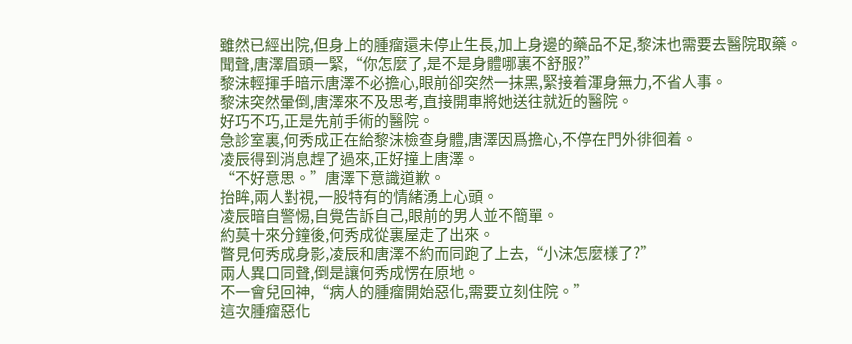雖然已經出院,但身上的腫瘤還未停止生長,加上身邊的藥品不足,黎沫也需要去醫院取藥。
聞聲,唐澤眉頭一緊,“你怎麼了,是不是身體哪裏不舒服?”
黎沫輕揮手暗示唐澤不必擔心,眼前卻突然一抹黑,緊接着渾身無力,不省人事。
黎沫突然暈倒,唐澤來不及思考,直接開車將她送往就近的醫院。
好巧不巧,正是先前手術的醫院。
急診室裏,何秀成正在給黎沫檢查身體,唐澤因爲擔心,不停在門外徘徊着。
凌辰得到消息趕了過來,正好撞上唐澤。
“不好意思。”唐澤下意識道歉。
抬眸,兩人對視,一股特有的情緒湧上心頭。
凌辰暗自警惕,自覺告訴自己,眼前的男人並不簡單。
約莫十來分鐘後,何秀成從裏屋走了出來。
瞥見何秀成身影,凌辰和唐澤不約而同跑了上去,“小沫怎麼樣了?”
兩人異口同聲,倒是讓何秀成愣在原地。
不一會兒回神,“病人的腫瘤開始惡化,需要立刻住院。”
這次腫瘤惡化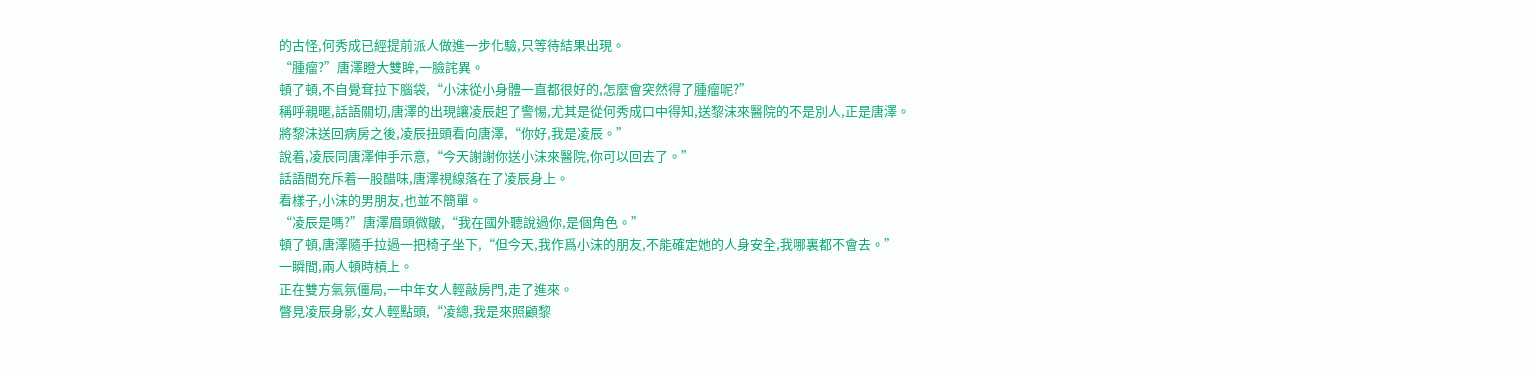的古怪,何秀成已經提前派人做進一步化驗,只等待結果出現。
“腫瘤?”唐澤瞪大雙眸,一臉詫異。
頓了頓,不自覺耷拉下腦袋,“小沫從小身體一直都很好的,怎麼會突然得了腫瘤呢?”
稱呼親暱,話語關切,唐澤的出現讓凌辰起了警惕,尤其是從何秀成口中得知,送黎沫來醫院的不是別人,正是唐澤。
將黎沫送回病房之後,凌辰扭頭看向唐澤,“你好,我是凌辰。”
說着,凌辰同唐澤伸手示意,“今天謝謝你送小沫來醫院,你可以回去了。”
話語間充斥着一股醋味,唐澤視線落在了凌辰身上。
看樣子,小沫的男朋友,也並不簡單。
“凌辰是嗎?”唐澤眉頭微皺,“我在國外聽說過你,是個角色。”
頓了頓,唐澤隨手拉過一把椅子坐下,“但今天,我作爲小沫的朋友,不能確定她的人身安全,我哪裏都不會去。”
一瞬間,兩人頓時槓上。
正在雙方氣氛僵局,一中年女人輕敲房門,走了進來。
瞥見凌辰身影,女人輕點頭,“凌總,我是來照顧黎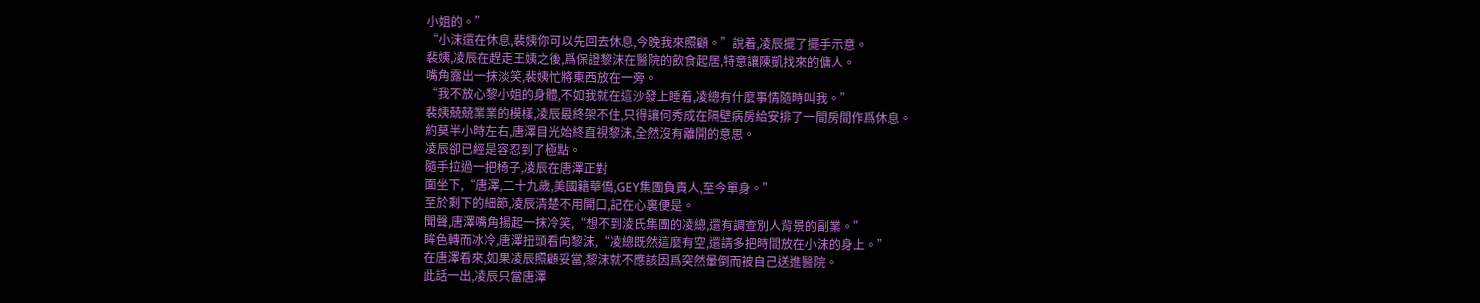小姐的。”
“小沫還在休息,裴姨你可以先回去休息,今晚我來照顧。”說着,凌辰擺了擺手示意。
裴姨,凌辰在趕走王姨之後,爲保證黎沫在醫院的飲食起居,特意讓陳凱找來的傭人。
嘴角露出一抹淡笑,裴姨忙將東西放在一旁。
“我不放心黎小姐的身體,不如我就在這沙發上睡着,凌總有什麼事情隨時叫我。”
裴姨兢兢業業的模樣,凌辰最終架不住,只得讓何秀成在隔壁病房給安排了一間房間作爲休息。
約莫半小時左右,唐澤目光始終直視黎沫,全然沒有離開的意思。
凌辰卻已經是容忍到了極點。
隨手拉過一把椅子,凌辰在唐澤正對
面坐下,“唐澤,二十九歲,美國籍華僑,GEY集團負責人,至今單身。”
至於剩下的細節,凌辰清楚不用開口,記在心裏便是。
聞聲,唐澤嘴角揚起一抹冷笑,“想不到淩氏集團的凌總,還有調查別人背景的副業。”
眸色轉而冰冷,唐澤扭頭看向黎沫,“凌總既然這麼有空,還請多把時間放在小沫的身上。”
在唐澤看來,如果凌辰照顧妥當,黎沫就不應該因爲突然暈倒而被自己送進醫院。
此話一出,凌辰只當唐澤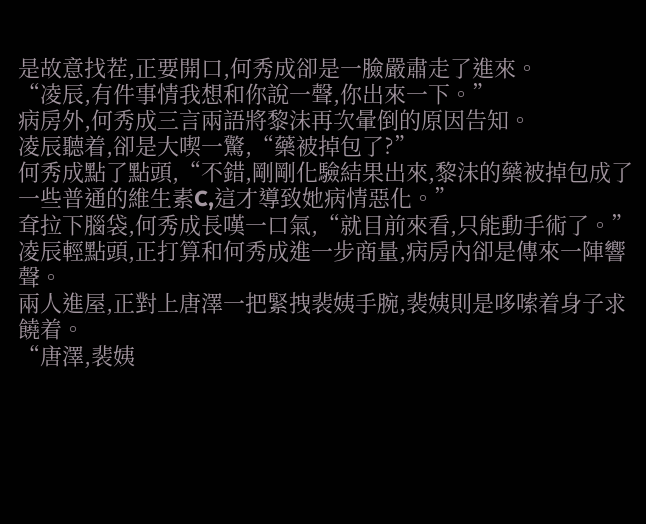是故意找茬,正要開口,何秀成卻是一臉嚴肅走了進來。
“凌辰,有件事情我想和你說一聲,你出來一下。”
病房外,何秀成三言兩語將黎沫再次暈倒的原因告知。
凌辰聽着,卻是大喫一驚,“藥被掉包了?”
何秀成點了點頭,“不錯,剛剛化驗結果出來,黎沫的藥被掉包成了一些普通的維生素C,這才導致她病情惡化。”
耷拉下腦袋,何秀成長嘆一口氣,“就目前來看,只能動手術了。”
凌辰輕點頭,正打算和何秀成進一步商量,病房內卻是傳來一陣響聲。
兩人進屋,正對上唐澤一把緊拽裴姨手腕,裴姨則是哆嗦着身子求饒着。
“唐澤,裴姨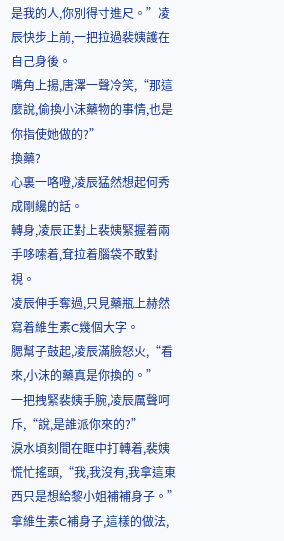是我的人,你別得寸進尺。”凌辰快步上前,一把拉過裴姨護在自己身後。
嘴角上揚,唐澤一聲冷笑,“那這麼說,偷換小沫藥物的事情,也是你指使她做的?”
換藥?
心裏一咯噔,凌辰猛然想起何秀成剛纔的話。
轉身,凌辰正對上裴姨緊握着兩手哆嗦着,耷拉着腦袋不敢對視。
凌辰伸手奪過,只見藥瓶上赫然寫着維生素C幾個大字。
腮幫子鼓起,凌辰滿臉怒火,“看來,小沫的藥真是你換的。”
一把拽緊裴姨手腕,凌辰厲聲呵斥,“說,是誰派你來的?”
淚水頃刻間在眶中打轉着,裴姨慌忙搖頭,“我,我沒有,我拿這東西只是想給黎小姐補補身子。”
拿維生素C補身子,這樣的做法,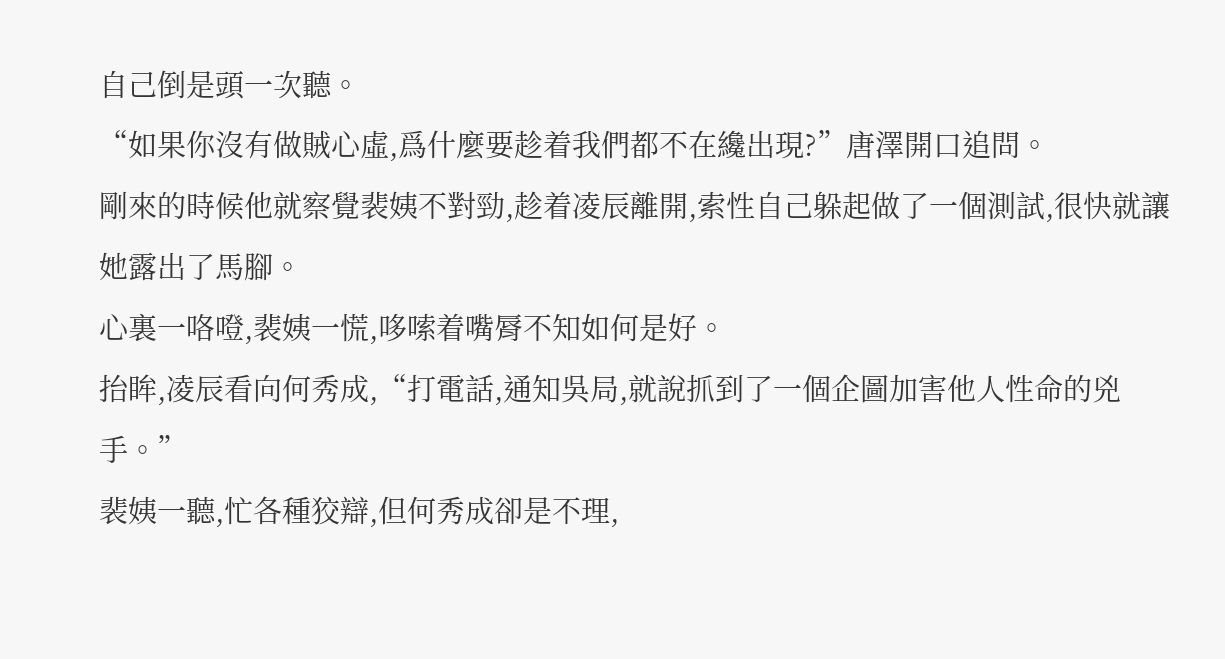自己倒是頭一次聽。
“如果你沒有做賊心虛,爲什麼要趁着我們都不在纔出現?”唐澤開口追問。
剛來的時候他就察覺裴姨不對勁,趁着凌辰離開,索性自己躲起做了一個測試,很快就讓她露出了馬腳。
心裏一咯噔,裴姨一慌,哆嗦着嘴脣不知如何是好。
抬眸,凌辰看向何秀成,“打電話,通知吳局,就說抓到了一個企圖加害他人性命的兇手。”
裴姨一聽,忙各種狡辯,但何秀成卻是不理,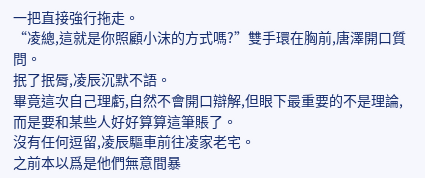一把直接強行拖走。
“凌總,這就是你照顧小沫的方式嗎?”雙手環在胸前,唐澤開口質問。
抿了抿脣,凌辰沉默不語。
畢竟這次自己理虧,自然不會開口辯解,但眼下最重要的不是理論,而是要和某些人好好算算這筆賬了。
沒有任何逗留,凌辰驅車前往凌家老宅。
之前本以爲是他們無意間暴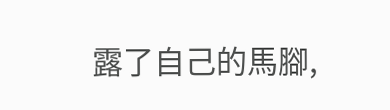露了自己的馬腳,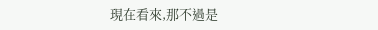現在看來,那不過是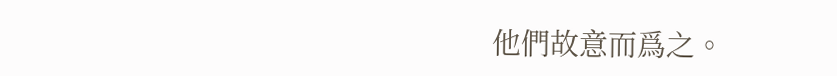他們故意而爲之。